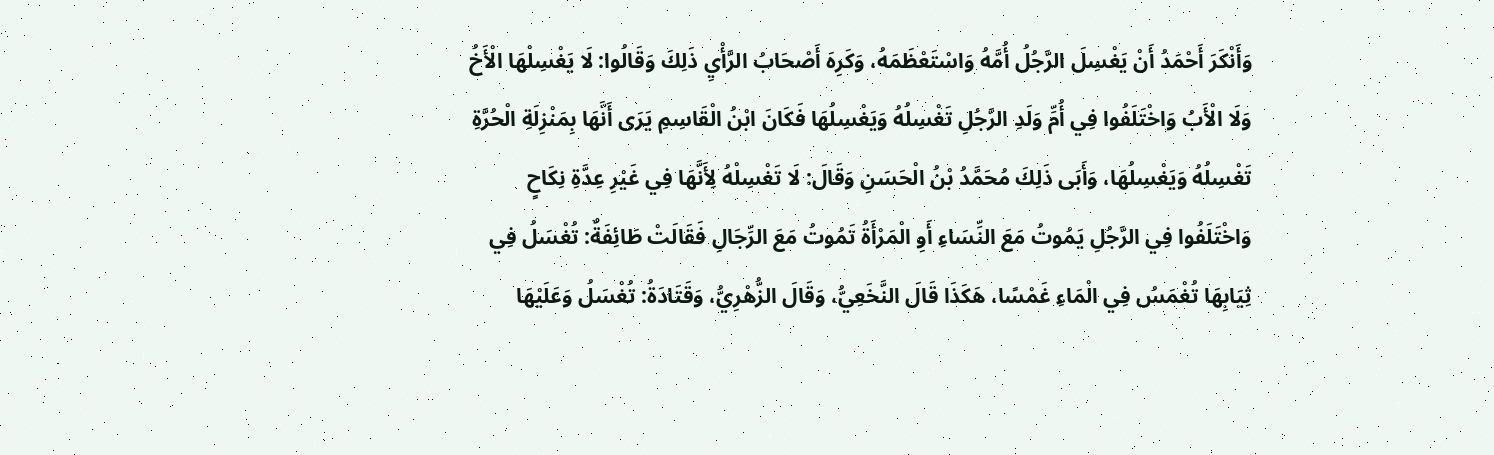وَأَنْكَرَ أَحْمَدُ أَنْ يَغْسِلَ الرَّجُلُ أُمَّهُ وَاسْتَعْظَمَهُ، وَكَرِهَ أَصْحَابُ الرَّأْيِ ذَلِكَ وَقَالُوا: لَا يَغْسِلْهَا الْأَخُ وَلَا الْأَبُ وَاخْتَلَفُوا فِي أُمِّ وَلَدِ الرَّجُلِ تَغْسِلُهُ وَيَغْسِلُهَا فَكَانَ ابْنُ الْقَاسِمِ يَرَى أَنَّهَا بِمَنْزِلَةِ الْحُرَّةِ تَغْسِلُهُ وَيَغْسِلُهَا، وَأَبَى ذَلِكَ مُحَمَّدُ بْنُ الْحَسَنِ وَقَالَ: لَا تَغْسِلْهُ لِأَنَّهَا فِي غَيْرِ عِدَّةِ نِكَاحٍ
وَاخْتَلَفُوا فِي الرَّجُلِ يَمُوتُ مَعَ النِّسَاءِ أَوِ الْمَرْأَةُ تَمُوتُ مَعَ الرِّجَالِ فَقَالَتْ طَائِفَةٌ: تُغْسَلُ فِي ثِيَابِهَا تُغْمَسُ فِي الْمَاءِ غَمْسًا، هَكَذَا قَالَ النَّخَعِيُّ، وَقَالَ الزُّهْرِيُّ، وَقَتَادَةُ: تُغْسَلُ وَعَلَيْهَا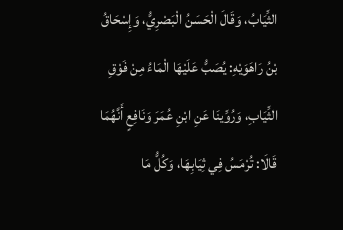الثِّيَابُ، وَقَالَ الْحَسَنُ الْبَصْرِيُّ، وَإِسْحَاقُ بْنُ رَاهَوَيْهِ: يُصَبُّ عَلَيْهَا الْمَاءُ مِنْ فَوْقِ الثِّيَابِ، وَرُوِّينَا عَنِ ابْنِ عُمَرَ وَنَافِعٍ أَنَّهُمَا قَالَا: تُرْمَسُ فِي ثِيَابِهَا، وَكُلُّ مَا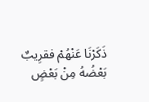ذَكَرْنَا عَنْهُمْ فقرِيبٌ بَعْضُهُ مِنْ بَعْضٍ